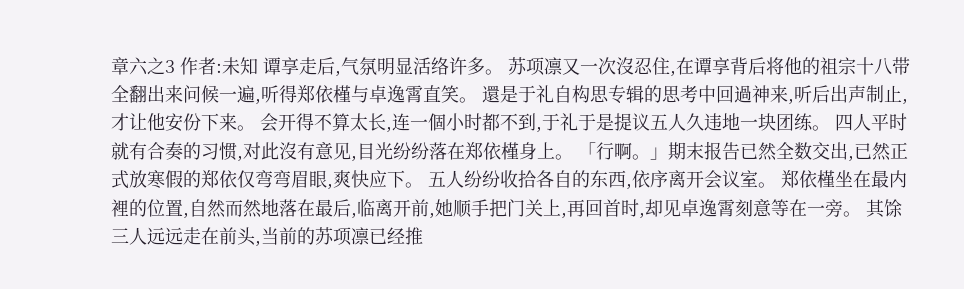章六之3 作者:未知 谭享走后,气氛明显活络许多。 苏项凛又一次沒忍住,在谭享背后将他的祖宗十八带全翻出来问候一遍,听得郑依槿与卓逸霄直笑。 還是于礼自构思专辑的思考中回過神来,听后出声制止,才让他安份下来。 会开得不算太长,连一個小时都不到,于礼于是提议五人久违地一块团练。 四人平时就有合奏的习惯,对此沒有意见,目光纷纷落在郑依槿身上。 「行啊。」期末报告已然全数交出,已然正式放寒假的郑依仅弯弯眉眼,爽快应下。 五人纷纷收拾各自的东西,依序离开会议室。 郑依槿坐在最内裡的位置,自然而然地落在最后,临离开前,她顺手把门关上,再回首时,却见卓逸霄刻意等在一旁。 其馀三人远远走在前头,当前的苏项凛已经推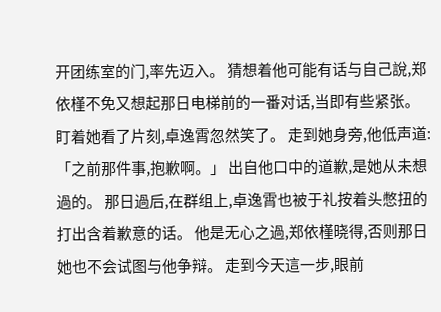开团练室的门,率先迈入。 猜想着他可能有话与自己說,郑依槿不免又想起那日电梯前的一番对话,当即有些紧张。 盯着她看了片刻,卓逸霄忽然笑了。 走到她身旁,他低声道:「之前那件事,抱歉啊。」 出自他口中的道歉,是她从未想過的。 那日過后,在群组上,卓逸霄也被于礼按着头憋扭的打出含着歉意的话。 他是无心之過,郑依槿晓得,否则那日她也不会试图与他争辩。 走到今天這一步,眼前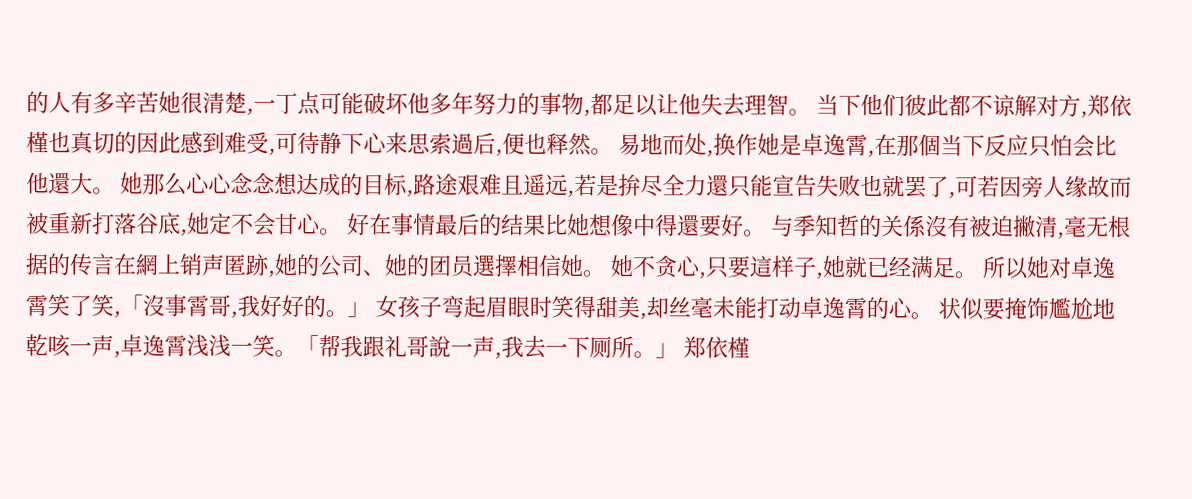的人有多辛苦她很清楚,一丁点可能破坏他多年努力的事物,都足以让他失去理智。 当下他们彼此都不谅解对方,郑依槿也真切的因此感到难受,可待静下心来思索過后,便也释然。 易地而处,换作她是卓逸霄,在那個当下反应只怕会比他還大。 她那么心心念念想达成的目标,路途艰难且遥远,若是拚尽全力還只能宣告失败也就罢了,可若因旁人缘故而被重新打落谷底,她定不会甘心。 好在事情最后的结果比她想像中得還要好。 与季知哲的关係沒有被迫撇清,毫无根据的传言在網上销声匿跡,她的公司、她的团员選擇相信她。 她不贪心,只要這样子,她就已经满足。 所以她对卓逸霄笑了笑,「沒事霄哥,我好好的。」 女孩子弯起眉眼时笑得甜美,却丝毫未能打动卓逸霄的心。 状似要掩饰尷尬地乾咳一声,卓逸霄浅浅一笑。「帮我跟礼哥說一声,我去一下厕所。」 郑依槿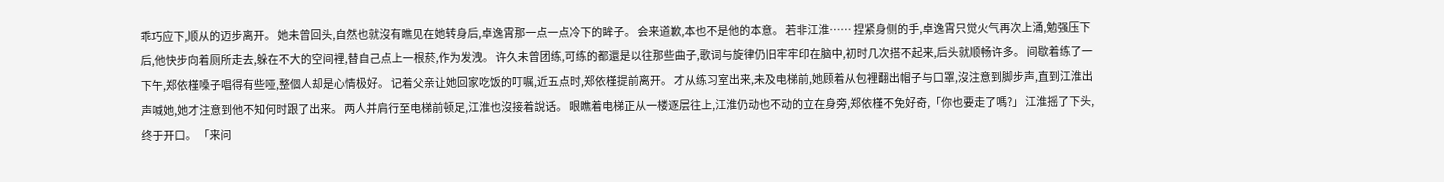乖巧应下,顺从的迈步离开。 她未曾回头,自然也就沒有瞧见在她转身后,卓逸霄那一点一点冷下的眸子。 会来道歉,本也不是他的本意。 若非江淮…… 捏紧身侧的手,卓逸霄只觉火气再次上涌,勉强压下后,他快步向着厕所走去,躲在不大的空间裡,替自己点上一根菸,作为发洩。 许久未曾团练,可练的都還是以往那些曲子,歌词与旋律仍旧牢牢印在脑中,初时几次搭不起来,后头就顺畅许多。 间歇着练了一下午,郑依槿嗓子唱得有些哑,整個人却是心情极好。 记着父亲让她回家吃饭的叮嘱,近五点时,郑依槿提前离开。 才从练习室出来,未及电梯前,她顾着从包裡翻出帽子与口罩,沒注意到脚步声,直到江淮出声喊她,她才注意到他不知何时跟了出来。 两人并肩行至电梯前顿足,江淮也沒接着說话。 眼瞧着电梯正从一楼逐层往上,江淮仍动也不动的立在身旁,郑依槿不免好奇,「你也要走了嗎?」 江淮摇了下头,终于开口。 「来问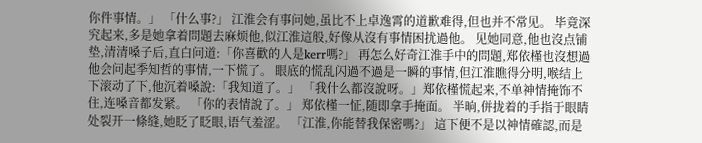你件事情。」 「什么事?」 江淮会有事问她,虽比不上卓逸霄的道歉难得,但也并不常见。 毕竟深究起来,多是她拿着問題去麻烦他,似江淮這般,好像从沒有事情困扰過他。 见她同意,他也沒点铺垫,清清嗓子后,直白问道:「你喜歡的人是kerr嗎?」 再怎么好奇江淮手中的問題,郑依槿也沒想過他会问起季知哲的事情,一下慌了。 眼底的慌乱闪過不過是一瞬的事情,但江淮瞧得分明,喉结上下滚动了下,他沉着嗓說:「我知道了。」 「我什么都沒說呀。」郑依槿慌起来,不单神情掩饰不住,连嗓音都发紧。 「你的表情說了。」 郑依槿一怔,随即拿手掩面。 半晌,併拢着的手指于眼睛处裂开一條缝,她眨了眨眼,语气羞涩。 「江淮,你能替我保密嗎?」 這下便不是以神情確認,而是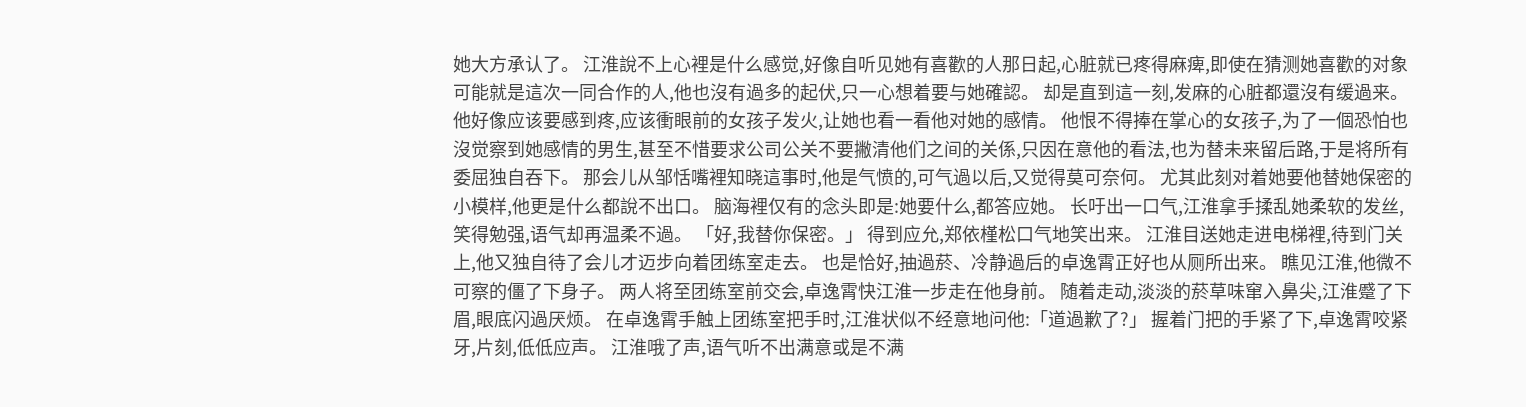她大方承认了。 江淮說不上心裡是什么感觉,好像自听见她有喜歡的人那日起,心脏就已疼得麻痺,即使在猜测她喜歡的对象可能就是這次一同合作的人,他也沒有過多的起伏,只一心想着要与她確認。 却是直到這一刻,发麻的心脏都還沒有缓過来。 他好像应该要感到疼,应该衝眼前的女孩子发火,让她也看一看他对她的感情。 他恨不得捧在掌心的女孩子,为了一個恐怕也沒觉察到她感情的男生,甚至不惜要求公司公关不要撇清他们之间的关係,只因在意他的看法,也为替未来留后路,于是将所有委屈独自吞下。 那会儿从邹恬嘴裡知晓這事时,他是气愤的,可气過以后,又觉得莫可奈何。 尤其此刻对着她要他替她保密的小模样,他更是什么都說不出口。 脑海裡仅有的念头即是:她要什么,都答应她。 长吁出一口气,江淮拿手揉乱她柔软的发丝,笑得勉强,语气却再温柔不過。 「好,我替你保密。」 得到应允,郑依槿松口气地笑出来。 江淮目送她走进电梯裡,待到门关上,他又独自待了会儿才迈步向着团练室走去。 也是恰好,抽過菸、冷静過后的卓逸霄正好也从厕所出来。 瞧见江淮,他微不可察的僵了下身子。 两人将至团练室前交会,卓逸霄快江淮一步走在他身前。 随着走动,淡淡的菸草味窜入鼻尖,江淮蹙了下眉,眼底闪過厌烦。 在卓逸霄手触上团练室把手时,江淮状似不经意地问他:「道過歉了?」 握着门把的手紧了下,卓逸霄咬紧牙,片刻,低低应声。 江淮哦了声,语气听不出满意或是不满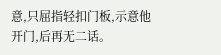意,只屈指轻扣门板,示意他开门,后再无二话。